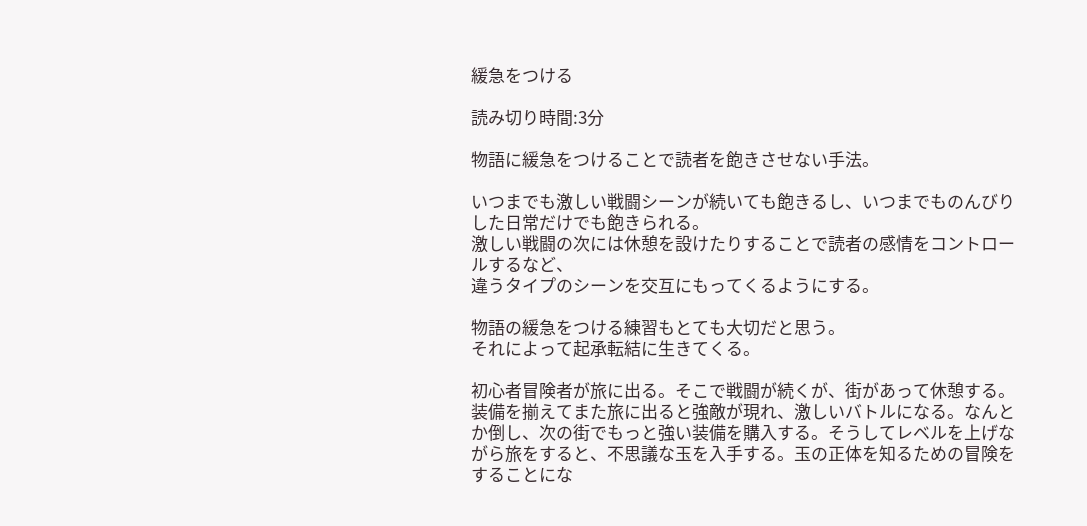緩急をつける

読み切り時間:3分

物語に緩急をつけることで読者を飽きさせない手法。

いつまでも激しい戦闘シーンが続いても飽きるし、いつまでものんびりした日常だけでも飽きられる。
激しい戦闘の次には休憩を設けたりすることで読者の感情をコントロールするなど、
違うタイプのシーンを交互にもってくるようにする。

物語の緩急をつける練習もとても大切だと思う。
それによって起承転結に生きてくる。

初心者冒険者が旅に出る。そこで戦闘が続くが、街があって休憩する。装備を揃えてまた旅に出ると強敵が現れ、激しいバトルになる。なんとか倒し、次の街でもっと強い装備を購入する。そうしてレベルを上げながら旅をすると、不思議な玉を入手する。玉の正体を知るための冒険をすることにな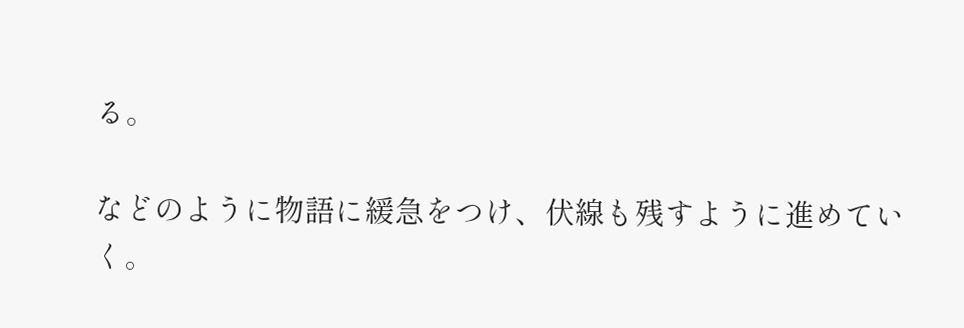る。

などのように物語に緩急をつけ、伏線も残すように進めていく。